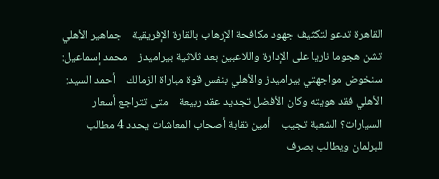القاهرة تدعو لتكثيف جهود مكافحة الإرهاب بالقارة الإفريقية    جماهير الأهلي تشن هجوما ناريا على الإدارة واللاعبين بعد ثلاثية بيراميدز    محمد إسماعيل: سنخوض مواجهتي بيراميدز والأهلي بنفس قوة مباراة الزمالك    أحمد السيد: الأهلي فقد هويته وكان الأفضل تجديد عقد ربيعة    متى تتراجع أسعار السيارات؟ الشعبة تجيب    أمين نقابة أصحاب المعاشات يحدد 4 مطالب للبرلمان ويطالب بصرف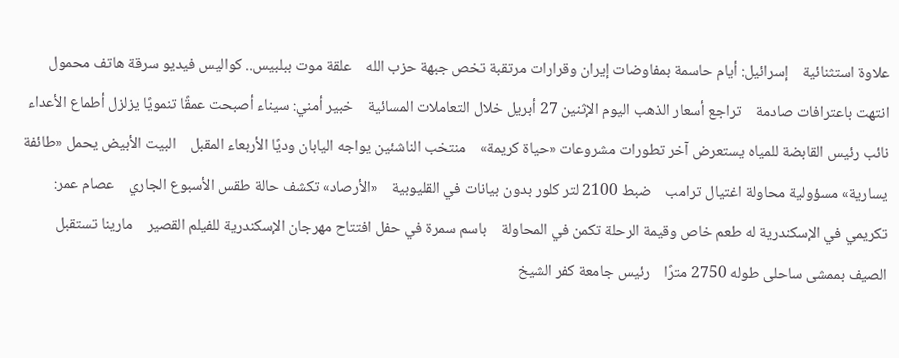علاوة استثنائية    إسرائيل: أيام حاسمة بمفاوضات إيران وقرارات مرتقبة تخص جبهة حزب الله    علقة موت ببلبيس.. كواليس فيديو سرقة هاتف محمول انتهت باعترافات صادمة    تراجع أسعار الذهب اليوم الإثنين 27 أبريل خلال التعاملات المسائية    خبير أمني: سيناء أصبحت عمقًا تنمويًا يزلزل أطماع الأعداء    نائب رئيس القابضة للمياه يستعرض آخر تطورات مشروعات «حياة كريمة»    منتخب الناشئين يواجه اليابان وديًا الأربعاء المقبل    البيت الأبيض يحمل «طائفة يسارية» مسؤولية محاولة اغتيال ترامب    ضبط 2100 لتر كلور بدون بيانات في القليوبية    «الأرصاد» تكشف حالة طقس الأسبوع الجاري    عصام عمر: تكريمي في الإسكندرية له طعم خاص وقيمة الرحلة تكمن في المحاولة    باسم سمرة في حفل افتتاح مهرجان الإسكندرية للفيلم القصير    مارينا تستقبل الصيف بممشى ساحلى طوله 2750 مترًا    رئيس جامعة كفر الشيخ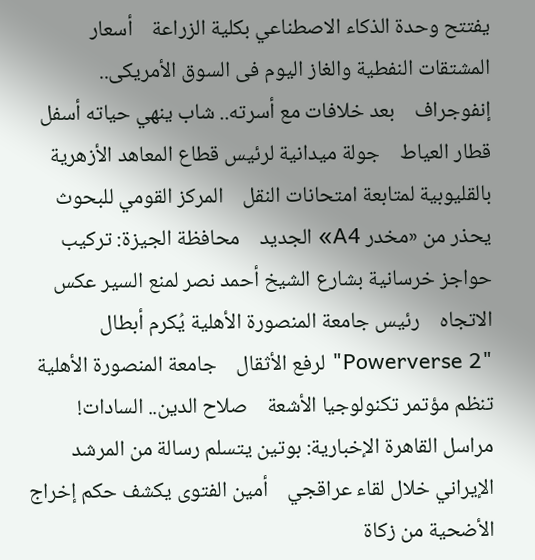يفتتح وحدة الذكاء الاصطناعي بكلية الزراعة    أسعار المشتقات النفطية والغاز اليوم فى السوق الأمريكى.. إنفوجراف    بعد خلافات مع أسرته.. شاب ينهي حياته أسفل قطار العياط    جولة ميدانية لرئيس قطاع المعاهد الأزهرية بالقليوبية لمتابعة امتحانات النقل    المركز القومي للبحوث يحذر من «مخدر A4» الجديد    محافظة الجيزة: تركيب حواجز خرسانية بشارع الشيخ أحمد نصر لمنع السير عكس الاتجاه    رئيس جامعة المنصورة الأهلية يُكرم أبطال "Powerverse 2" لرفع الأثقال    جامعة المنصورة الأهلية تنظم مؤتمر تكنولوجيا الأشعة    صلاح الدين.. السادات!    مراسل القاهرة الإخبارية: بوتين يتسلم رسالة من المرشد الإيراني خلال لقاء عراقجي    أمين الفتوى يكشف حكم إخراج الأضحية من زكاة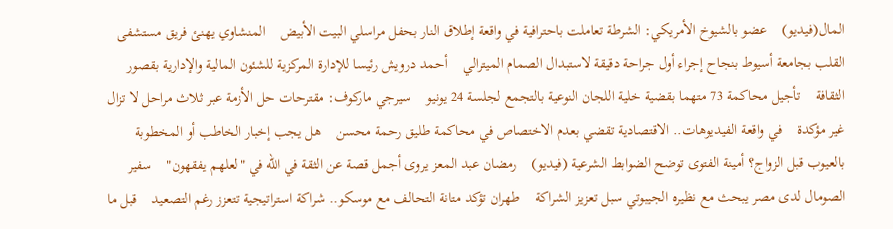المال(فيديو)    عضو بالشيوخ الأمريكي: الشرطة تعاملت باحترافية في واقعة إطلاق النار بحفل مراسلي البيت الأبيض    المنشاوي يهنئ فريق مستشفى القلب بجامعة أسيوط بنجاح إجراء أول جراحة دقيقة لاستبدال الصمام الميترالي    أحمد درويش رئيسا للإدارة المركزية للشئون المالية والإدارية بقصور الثقافة    تأجيل محاكمة 73 متهما بقضية خلية اللجان النوعية بالتجمع لجلسة 24 يونيو    سيرجي ماركوف: مقترحات حل الأزمة عبر ثلاث مراحل لا تزال غير مؤكدة    في واقعة الفيديوهات.. الاقتصادية تقضي بعدم الاختصاص في محاكمة طليق رحمة محسن    هل يجب إخبار الخاطب أو المخطوبة بالعيوب قبل الزواج؟ أمينة الفتوى توضح الضوابط الشرعية (فيديو)    رمضان عبد المعز يروى أجمل قصة عن الثقة في الله في "لعلهم يفقهون"    سفير الصومال لدى مصر يبحث مع نظيره الجيبوتي سبل تعزيز الشراكة    طهران تؤكد متانة التحالف مع موسكو.. شراكة استراتيجية تتعزز رغم التصعيد    قبل ما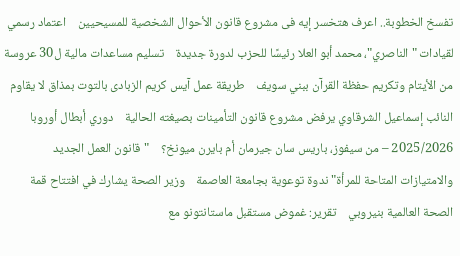تفسخ الخطوبة.. اعرف هتخسر إيه فى مشروع قانون الأحوال الشخصية للمسيحيين    اعتماد رسمي لقيادات "الناصري"، محمد أبو العلا رئيسًا للحزب لدورة جديدة    تسليم مساعدات مالية ل30 عروسة من الأيتام وتكريم حفظة القرآن ببني سويف    طريقة عمل آيس كريم الزبادى بالتوت بمذاق لا يقاوم    النائب إسماعيل الشرقاوي يرفض مشروع قانون التأمينات بصيغته الحالية    دوري أبطال أوروبا 2025/2026 – من سيفوز، باريس سان جيرمان أم بايرن ميونخ؟    "قانون العمل الجديد والامتيازات المتاحة للمرأة" ندوة توعوية بجامعة العاصمة    وزير الصحة يشارك في افتتاح قمة الصحة العالمية بنيروبي    تقرير: غموض مستقبل ماستانتونو مع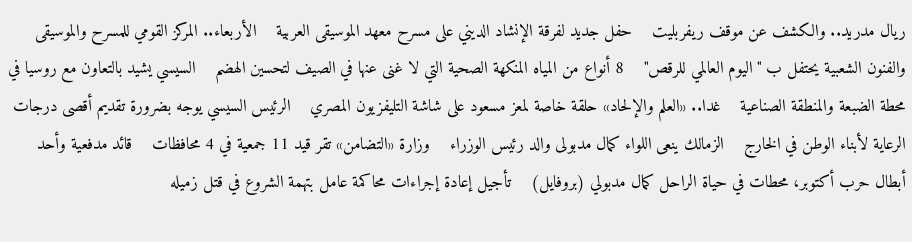ريال مدريد.. والكشف عن موقف ريفربليت    حفل جديد لفرقة الإنشاد الديني على مسرح معهد الموسيقى العربية    الأربعاء.. المركز القومي للمسرح والموسيقى والفنون الشعبية يحتفل ب "اليوم العالمي للرقص"    8 أنواع من المياه المنكهة الصحية التي لا غنى عنها في الصيف لتحسين الهضم    السيسي يشيد بالتعاون مع روسيا في محطة الضبعة والمنطقة الصناعية    غدا.. «العلم والإلحاد» حلقة خاصة لمعز مسعود على شاشة التليفزيون المصري    الرئيس السيسي يوجه بضرورة تقديم أقصى درجات الرعاية لأبناء الوطن في الخارج    الزمالك ينعى اللواء كمال مدبولى والد رئيس الوزراء    وزارة «التضامن» تقر قيد 11 جمعية في 4 محافظات    قائد مدفعية وأحد أبطال حرب أكتوبر، محطات في حياة الراحل كمال مدبولي (بروفايل)    تأجيل إعادة إجراءات محاكمة عامل بتهمة الشروع في قتل زميله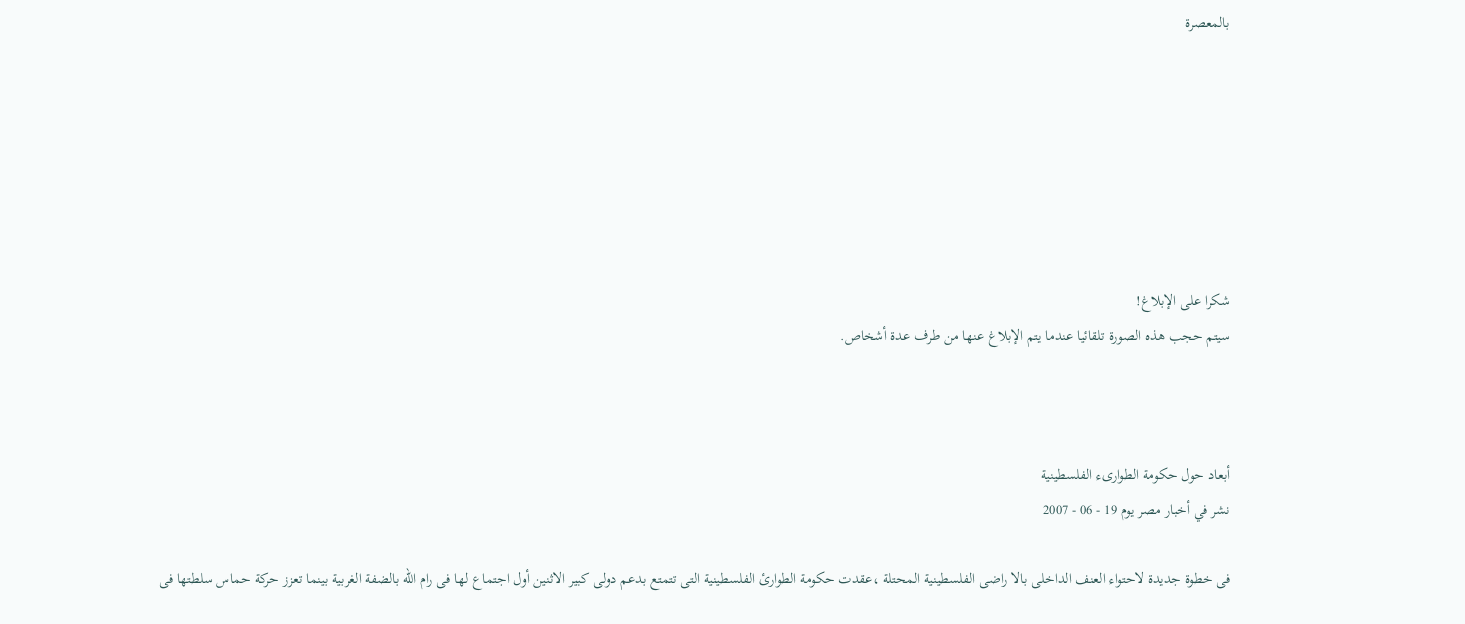بالمعصرة







شكرا على الإبلاغ!
سيتم حجب هذه الصورة تلقائيا عندما يتم الإبلاغ عنها من طرف عدة أشخاص.



أبعاد حول حكومة الطوارىء الفلسطينية
نشر في أخبار مصر يوم 19 - 06 - 2007

فى خطوة جديدة لاحتواء العنف الداخلى بالا راضى الفلسطينية المحتلة ،عقدت حكومة الطوارئ الفلسطينية التى تتمتع بدعم دولى كبير الاثنين أول اجتماع لها فى رام الله بالضفة الغربية بينما تعزز حركة حماس سلطتها فى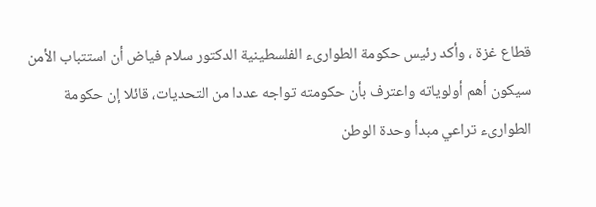قطاع غزة ، وأكد رئيس حكومة الطوارىء الفلسطينية الدكتور سلام فياض أن استتباب الأمن سيكون أهم أولوياته واعترف بأن حكومته تواجه عددا من التحديات، قائلا إن حكومة الطوارىء تراعي مبدأ وحدة الوطن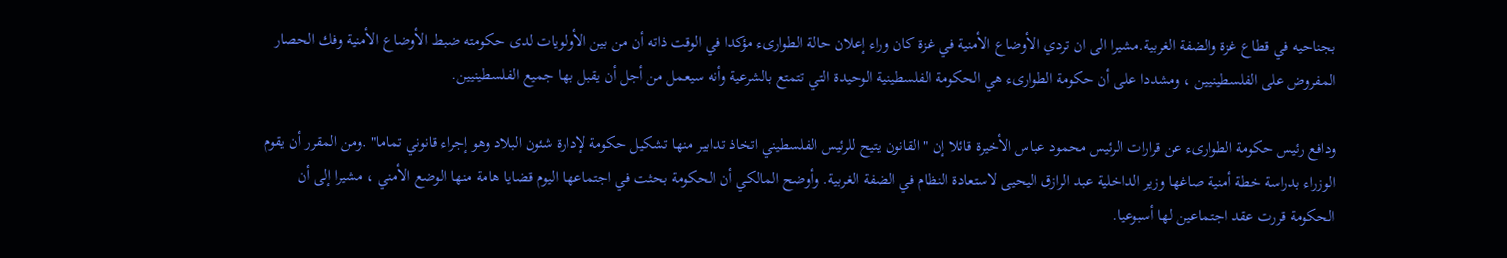بجناحيه في قطاع غزة والضفة الغربية.مشيرا الى ان تردي الأوضاع الأمنية في غزة كان وراء إعلان حالة الطوارىء مؤكدا في الوقت ذاته أن من بين الأولويات لدى حكومته ضبط الأوضاع الأمنية وفك الحصار المفروض على الفلسطينيين ، ومشددا على أن حكومة الطوارىء هي الحكومة الفلسطينية الوحيدة التي تتمتع بالشرعية وأنه سيعمل من أجل أن يقبل بها جميع الفلسطينيين.

ودافع رئيس حكومة الطوارىء عن قرارات الرئيس محمود عباس الأخيرة قائلا إن "القانون يتيح للرئيس الفلسطيني اتخاذ تدابير منها تشكيل حكومة لإدارة شئون البلاد وهو إجراء قانوني تماما" .ومن المقرر أن يقوم الوزراء بدراسة خطة أمنية صاغها وزير الداخلية عبد الرازق اليحيى لاستعادة النظام في الضفة الغربية. وأوضح المالكي أن الحكومة بحثت في اجتماعها اليوم قضايا هامة منها الوضع الأمني ، مشيرا إلى أن الحكومة قررت عقد اجتماعين لها أسبوعيا.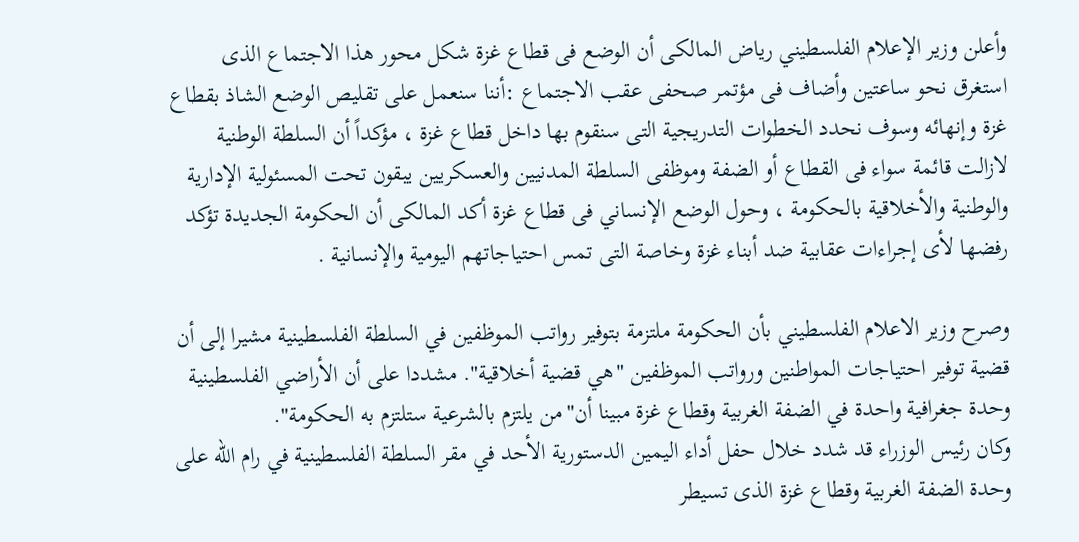وأعلن وزير الإعلام الفلسطيني رياض المالكى أن الوضع فى قطاع غزة شكل محور هذا الاجتماع الذى استغرق نحو ساعتين وأضاف فى مؤتمر صحفى عقب الاجتماع :أننا سنعمل على تقليص الوضع الشاذ بقطاع غزة وإنهائه وسوف نحدد الخطوات التدريجية التى سنقوم بها داخل قطاع غزة ، مؤكداً أن السلطة الوطنية لازالت قائمة سواء فى القطاع أو الضفة وموظفى السلطة المدنيين والعسكريين يبقون تحت المسئولية الإدارية والوطنية والأخلاقية بالحكومة ، وحول الوضع الإنساني فى قطاع غزة أكد المالكى أن الحكومة الجديدة تؤكد رفضها لأى إجراءات عقابية ضد أبناء غزة وخاصة التى تمس احتياجاتهم اليومية والإنسانية .

وصرح وزير الاعلام الفلسطيني بأن الحكومة ملتزمة بتوفير رواتب الموظفين في السلطة الفلسطينية مشيرا إلى أن قضية توفير احتياجات المواطنين ورواتب الموظفين "هي قضية أخلاقية". مشددا على أن الأراضي الفلسطينية وحدة جغرافية واحدة في الضفة الغربية وقطاع غزة مبينا أن"من يلتزم بالشرعية ستلتزم به الحكومة".
وكان رئيس الوزراء قد شدد خلال حفل أداء اليمين الدستورية الأحد في مقر السلطة الفلسطينية في رام الله على وحدة الضفة الغربية وقطاع غزة الذى تسيطر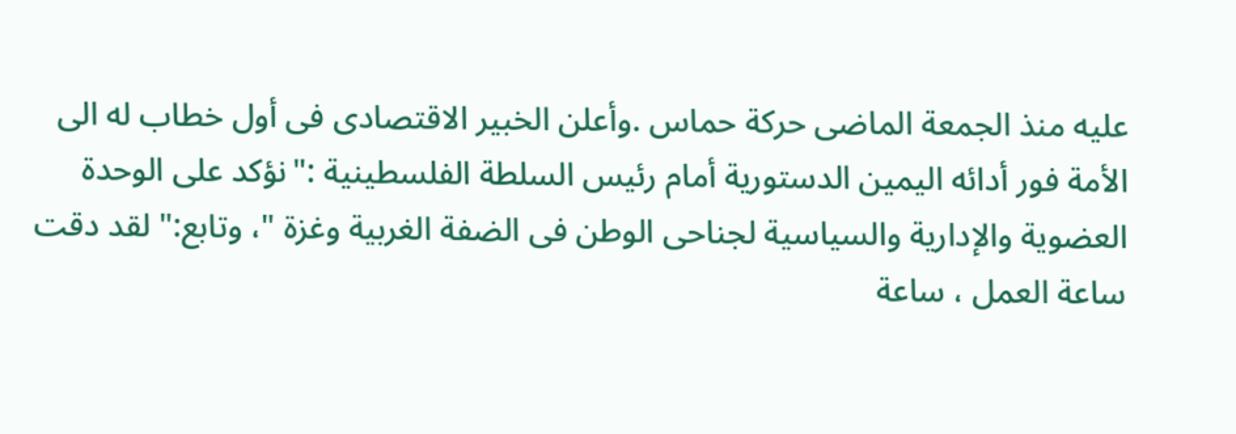عليه منذ الجمعة الماضى حركة حماس .وأعلن الخبير الاقتصادى فى أول خطاب له الى الأمة فور أدائه اليمين الدستورية أمام رئيس السلطة الفلسطينية :"نؤكد على الوحدة العضوية والإدارية والسياسية لجناحى الوطن فى الضفة الغربية وغزة "، وتابع:" لقد دقت ساعة العمل ، ساعة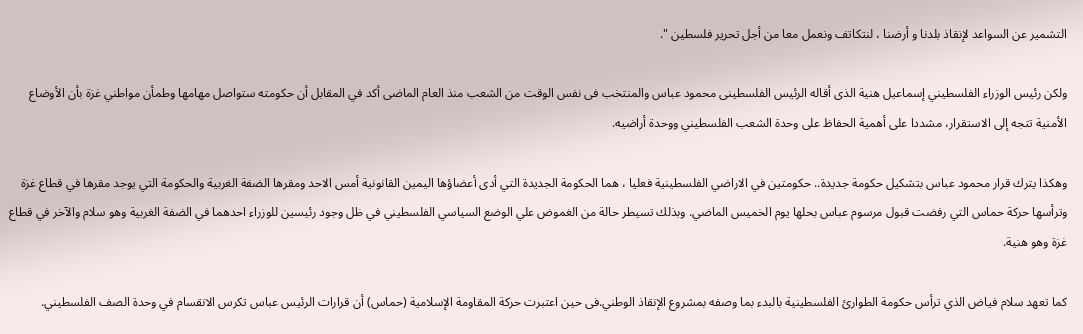التشمير عن السواعد لإنقاذ بلدنا و أرضنا ، لنتكاتف ونعمل معا من أجل تحرير فلسطين ".

ولكن رئيس الوزراء الفلسطيني إسماعيل هنية الذى أقاله الرئيس الفلسطينى محمود عباس والمنتخب فى نفس الوقت من الشعب منذ العام الماضى أكد في المقابل أن حكومته ستواصل مهامها وطمأن مواطني غزة بأن الأوضاع الأمنية تتجه إلى الاستقرار، مشددا على أهمية الحفاظ على وحدة الشعب الفلسطيني ووحدة أراضيه.

وهكذا يترك قرار محمود عباس بتشكيل حكومة جديدة.. حكومتين في الاراضي الفلسطينية فعليا ، هما الحكومة الجديدة التي أدى أعضاؤها اليمين القانونية أمس الاحد ومقرها الضفة الغربية والحكومة التي يوجد مقرها في قطاع غزة وترأسها حركة حماس التي رفضت قبول مرسوم عباس بحلها يوم الخميس الماضي. وبذلك تسيطر حالة من الغموض علي الوضع السياسي الفلسطيني في ظل وجود رئيسين للوزراء احدهما في الضفة الغربية وهو سلام والآخر في قطاع غزة وهو هنية.

كما تعهد سلام فياض الذي ترأس حكومة الطوارئ الفلسطينية بالبدء بما وصفه بمشروع الإنقاذ الوطني.فى حين اعتبرت حركة المقاومة الإسلامية (حماس) أن قرارات الرئيس عباس تكرس الانقسام في وحدة الصف الفلسطيني.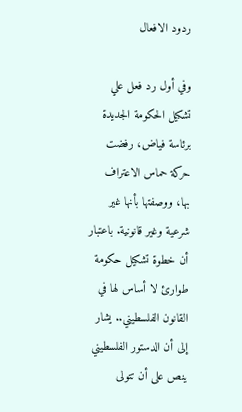ردود الافعال

وفي أول رد فعل علي تشكيل الحكومة الجديدة برئاسة فياض، رفضت حركة حماس الاعتراف بها، ووصفتها بأنها غير شرعية وغير قانونية. باعتبار أن خطوة تشكيل حكومة طوارئ لا أساس لها في القانون الفلسطيني.. يشار إلى أن الدستور الفلسطيني ينص على أن تتولى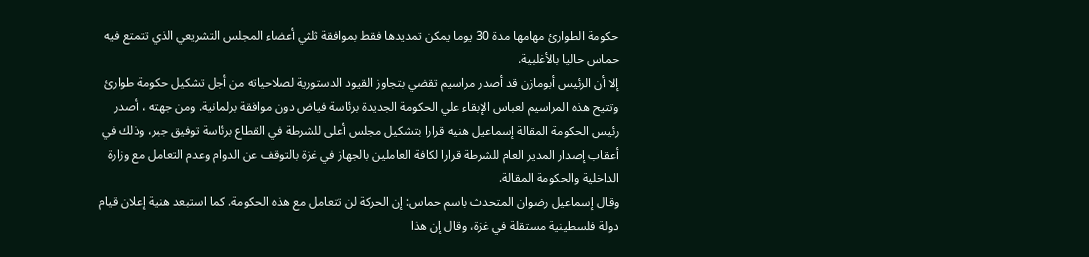حكومة الطوارئ مهامها مدة 30 يوما يمكن تمديدها فقط بموافقة ثلثي أعضاء المجلس التشريعي الذي تتمتع فيه حماس حاليا بالأغلبية.
إلا أن الرئيس أبومازن قد أصدر مراسيم تقضي بتجاوز القيود الدستورية لصلاحياته من أجل تشكيل حكومة طوارئ وتتيح هذه المراسيم لعباس الإبقاء علي الحكومة الجديدة برئاسة فياض دون موافقة برلمانية. ومن جهته ، أصدر رئيس الحكومة المقالة إسماعيل هنيه قرارا بتشكيل مجلس أعلى للشرطة في القطاع برئاسة توفيق جبر، وذلك في أعقاب إصدار المدير العام للشرطة قرارا لكافة العاملين بالجهاز في غزة بالتوقف عن الدوام وعدم التعامل مع وزارة الداخلية والحكومة المقالة.
وقال إسماعيل رضوان المتحدث باسم حماس: إن الحركة لن تتعامل مع هذه الحكومة. كما استبعد هنية إعلان قيام دولة فلسطينية مستقلة في غزة، وقال إن هذا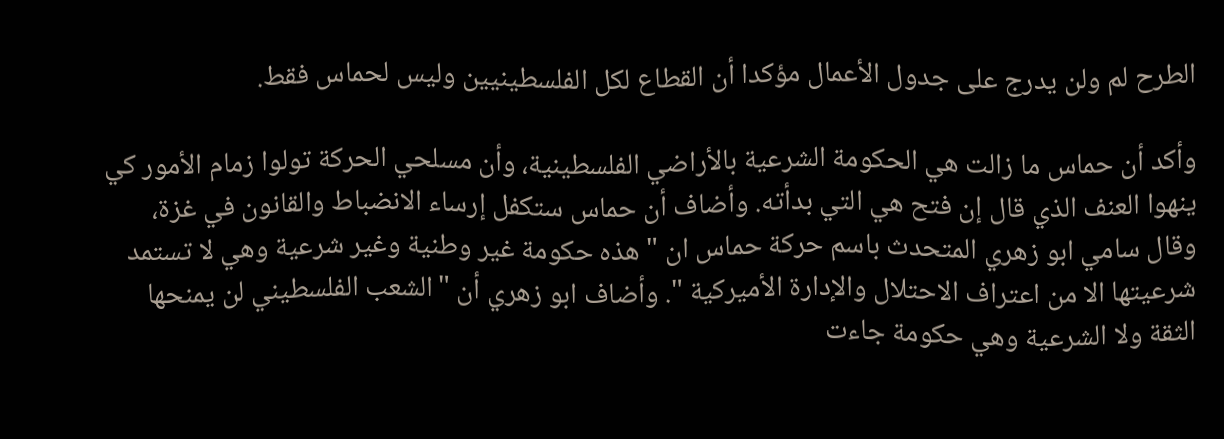الطرح لم ولن يدرج على جدول الأعمال مؤكدا أن القطاع لكل الفلسطينيين وليس لحماس فقط.

وأكد أن حماس ما زالت هي الحكومة الشرعية بالأراضي الفلسطينية، وأن مسلحي الحركة تولوا زمام الأمور كي ينهوا العنف الذي قال إن فتح هي التي بدأته. وأضاف أن حماس ستكفل إرساء الانضباط والقانون في غزة، وقال سامي ابو زهري المتحدث باسم حركة حماس ان " هذه حكومة غير وطنية وغير شرعية وهي لا تستمد شرعيتها الا من اعتراف الاحتلال والإدارة الأميركية ". وأضاف ابو زهري أن "الشعب الفلسطيني لن يمنحها الثقة ولا الشرعية وهي حكومة جاءت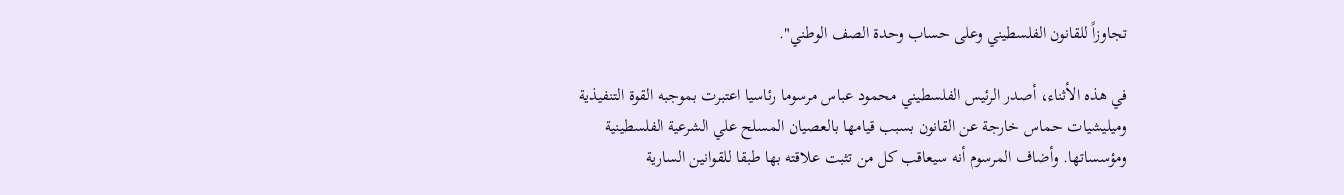تجاوزاً للقانون الفلسطيني وعلى حساب وحدة الصف الوطني".

في هذه الأثناء، أصدر الرئيس الفلسطيني محمود عباس مرسوما رئاسيا اعتبرت بموجبه القوة التنفيذية وميليشيات حماس خارجة عن القانون بسبب قيامها بالعصيان المسلح علي الشرعية الفلسطينية ومؤسساتها. وأضاف المرسوم أنه سيعاقب كل من تثبت علاقته بها طبقا للقوانين السارية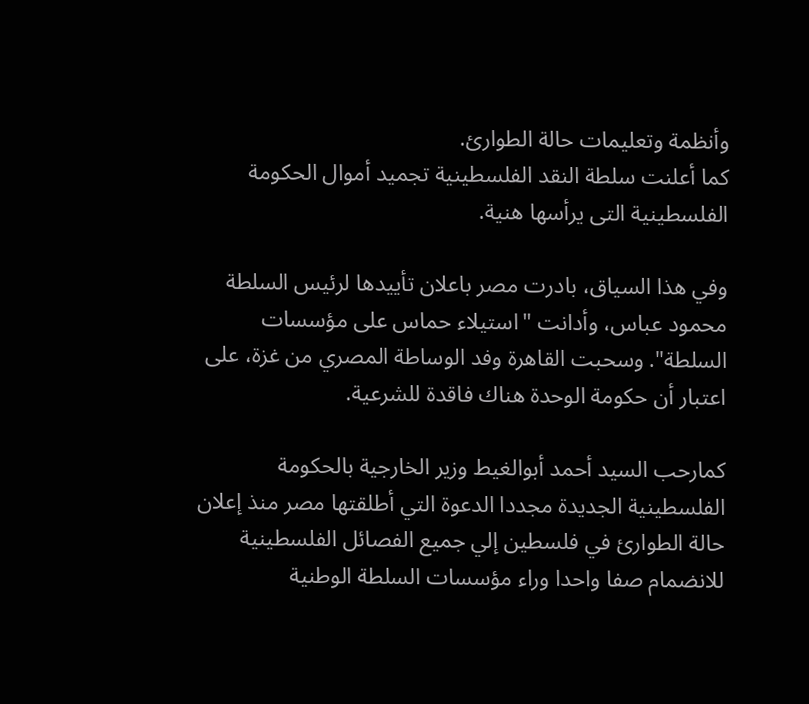وأنظمة وتعليمات حالة الطوارئ.
كما أعلنت سلطة النقد الفلسطينية تجميد أموال الحكومة الفلسطينية التى يرأسها هنية.

وفي هذا السياق، بادرت مصر باعلان تأييدها لرئيس السلطة محمود عباس، وأدانت "استيلاء حماس على مؤسسات السلطة". وسحبت القاهرة وفد الوساطة المصري من غزة، على اعتبار أن حكومة الوحدة هناك فاقدة للشرعية.

كمارحب السيد أحمد أبوالغيط وزير الخارجية بالحكومة الفلسطينية الجديدة مجددا الدعوة التي أطلقتها مصر منذ إعلان حالة الطوارئ في فلسطين إلي جميع الفصائل الفلسطينية للانضمام صفا واحدا وراء مؤسسات السلطة الوطنية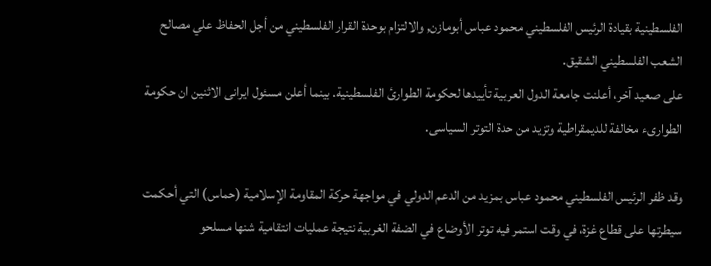الفلسطينية بقيادة الرئيس الفلسطيني محمود عباس أبومازن, والالتزام بوحدة القرار الفلسطيني من أجل الحفاظ علي مصالح الشعب الفلسطيني الشقيق.
على صعيد آخر، أعلنت جامعة الدول العربية تأييدها لحكومة الطوارئ الفلسطينية. بينما أعلن مسئول ايرانى الاثنين ان حكومة الطوارىء مخالفة للديمقراطية وتزيد من حدة التوتر السياسى.

وقد ظفر الرئيس الفلسطيني محمود عباس بمزيد من الدعم الدولي في مواجهة حركة المقاومة الإسلامية (حماس) التي أحكمت سيطرتها على قطاع غزة، في وقت استمر فيه توتر الأوضاع في الضفة الغربية نتيجة عمليات انتقامية شنها مسلحو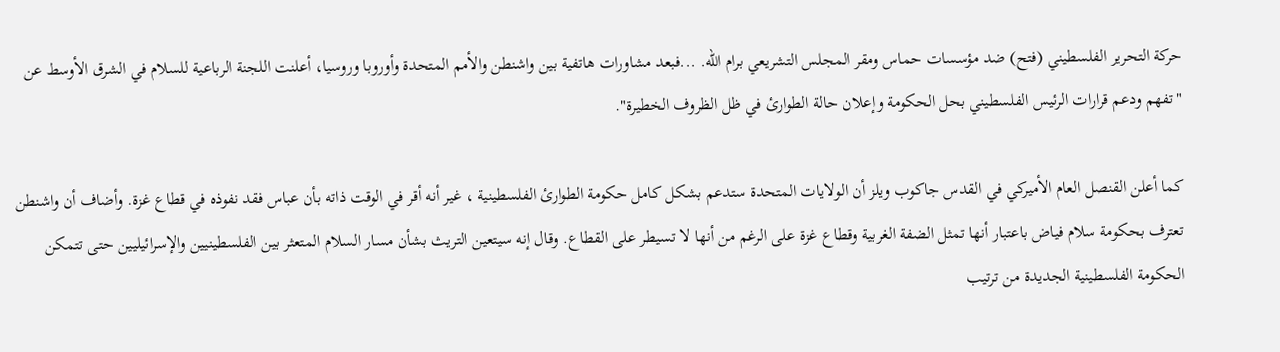حركة التحرير الفلسطيني (فتح) ضد مؤسسات حماس ومقر المجلس التشريعي برام الله. ...فبعد مشاورات هاتفية بين واشنطن والأمم المتحدة وأوروبا وروسيا، أعلنت اللجنة الرباعية للسلام في الشرق الأوسط عن "تفهم ودعم قرارات الرئيس الفلسطيني بحل الحكومة وإعلان حالة الطوارئ في ظل الظروف الخطيرة".

كما أعلن القنصل العام الأميركي في القدس جاكوب ويلز أن الولايات المتحدة ستدعم بشكل كامل حكومة الطوارئ الفلسطينية ، غير أنه أقر في الوقت ذاته بأن عباس فقد نفوذه في قطاع غزة. وأضاف أن واشنطن تعترف بحكومة سلام فياض باعتبار أنها تمثل الضفة الغربية وقطاع غزة على الرغم من أنها لا تسيطر على القطاع. وقال إنه سيتعين التريث بشأن مسار السلام المتعثر بين الفلسطينيين والإسرائيليين حتى تتمكن الحكومة الفلسطينية الجديدة من ترتيب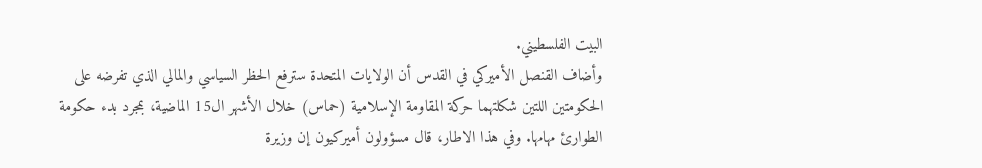البيت الفلسطيني.
وأضاف القنصل الأميركي في القدس أن الولايات المتحدة سترفع الحظر السياسي والمالي الذي تفرضه على الحكومتين اللتين شكلتهما حركة المقاومة الإسلامية (حماس) خلال الأشهر ال15 الماضية، بمجرد بدء حكومة الطوارئ مهامها. وفي هذا الاطار، قال مسؤولون أميركيون إن وزيرة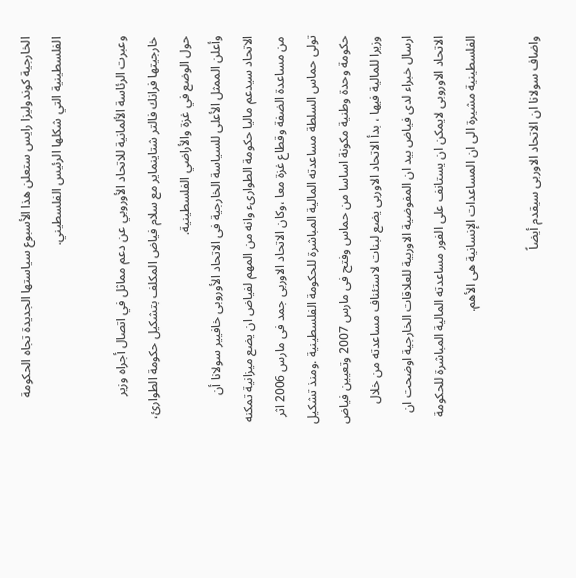الخارجية كوندوليزا رايس ستعلن هذا الأسبوع سياستها الجديدة تجاه الحكومة الفلسطينية التي شكلها الرئيس الفلسطيني.

وعبرت الرئاسة الألمانية للاتحاد الأوروبي عن دعم مماثل في اتصال أجراه وزير خارجيتها فرانك فالتر شتاينماير مع سلام فياض المكلف بتشكيل حكومة الطوارئ، حول الوضع في غزة والأراضي الفلسطينية.
وأعلن الممثل الأعلى للسياسة الخارجية فى الاتحاد الأوروبى خافيير سولانا أن الاتحاد سيدعم ماليا حكومة الطوارىء وانه من المهم لفياض ان يضع ميزانية تمكنه من مساعدة الضفة وقطاع غزة معا ،وكان الاتحاد الاوربى جمد فى مارس 2006 اثر تولى حماس السلطة مساعدته المالية المباشرة للحكومة الفلسطينية .ومنذ تشكيل حكومة وحدة وطنية مكونة اساسا من حماس وفتح فى مارس 2007 وتعيين فياض وزيرا للمالية فيها ، بدأ الاتحاد الاوربى يضع لبنات لاستئناف مساعدته من خلال ارسال خبراء لدى فياض بيد ان المفوضية الاوربية للعلاقات الخارجية اوضحت ان الاتحاد الاوروبى لايمكن ان يستانف على الفور مساعدته المالية المباشرة للحكومة الفلسطينية مشيرة الى ان المساعدات الإنسانية هى الأهم.

واضاف سولانا ان الاتحاد الاوربى سيقدم أيضاً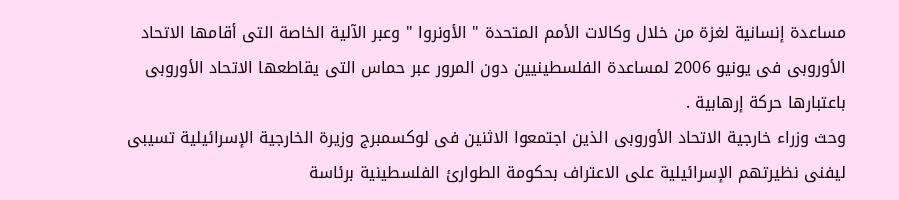مساعدة إنسانية لغزة من خلال وكالات الأمم المتحدة " الأونروا " وعبر الآلية الخاصة التى أقامها الاتحاد الأوروبى فى يونيو 2006 لمساعدة الفلسطينيين دون المرور عبر حماس التى يقاطعها الاتحاد الأوروبى باعتبارها حركة إرهابية .
وحث وزراء خارجية الاتحاد الأوروبى الذين اجتمعوا الاثنين فى لوكسمبرج وزيرة الخارجية الإسرائيلية تسيبى ليفنى نظيرتهم الإسرائيلية على الاعتراف بحكومة الطوارئ الفلسطينية برئاسة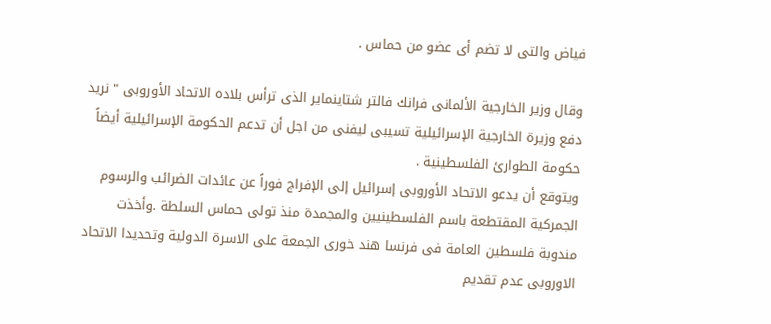فياض والتى لا تضم أى عضو من حماس .

وقال وزير الخارجية الألمانى فرانك فالتر شتاينماير الذى ترأس بلاده الاتحاد الأوروبى " نريد دفع وزيرة الخارجية الإسرائيلية تسيبى ليفنى من اجل أن تدعم الحكومة الإسرائيلية أيضاً حكومة الطوارئ الفلسطينية .
ويتوقع أن يدعو الاتحاد الأوروبى إسرائيل إلى الإفراج فوراً عن عائدات الضرائب والرسوم الجمركية المقتطعة باسم الفلسطينيين والمجمدة منذ تولى حماس السلطة .وأخذت مندوبة فلسطين العامة فى فرنسا هند خورى الجمعة على الاسرة الدولية وتحديدا الاتحاد الاوروبى عدم تقديم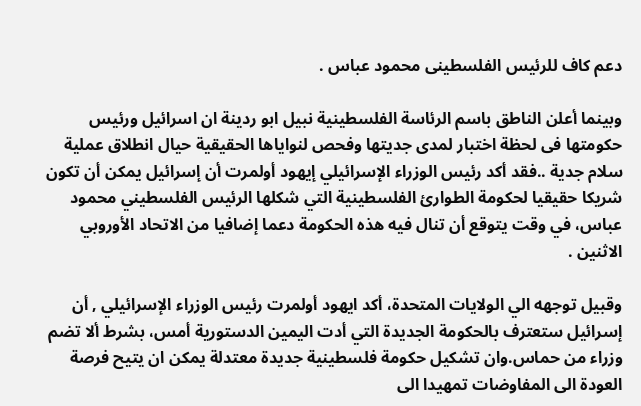دعم كاف للرئيس الفلسطينى محمود عباس .

وبينما أعلن الناطق باسم الرئاسة الفلسطينية نبيل ابو ردينة ان اسرائيل ورئيس حكومتها فى لحظة اختبار لمدى جديتها وفحص لنواياها الحقيقية حيال انطلاق عملية سلام جدية ..فقد أكد رئيس الوزراء الإسرائيلي إيهود أولمرت أن إسرائيل يمكن أن تكون شريكا حقيقيا لحكومة الطوارئ الفلسطينية التي شكلها الرئيس الفلسطيني محمود عباس، في وقت يتوقع أن تنال فيه هذه الحكومة دعما إضافيا من الاتحاد الأوروبي الاثنين .

وقبيل توجهه الي الولايات المتحدة، أكد ايهود أولمرت رئيس الوزراء الإسرائيلي , أن إسرائيل ستعترف بالحكومة الجديدة التي أدت اليمين الدستورية أمس، بشرط ألا تضم وزراء من حماس.وان تشكيل حكومة فلسطينية جديدة معتدلة يمكن ان يتيح فرصة العودة الى المفاوضات تمهيدا الى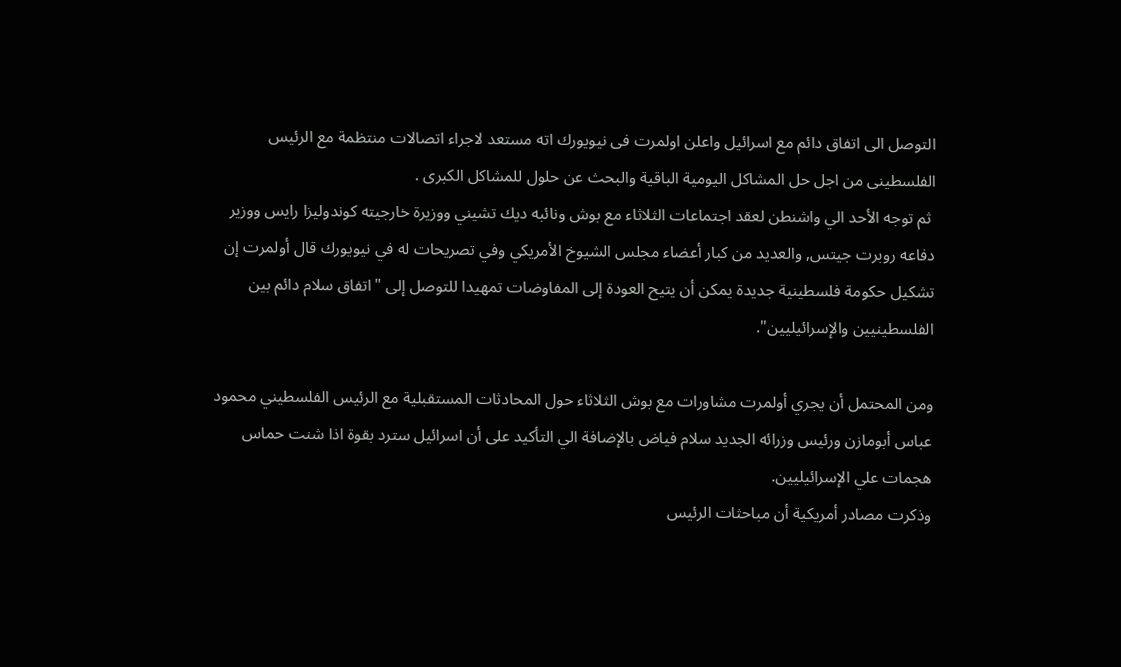التوصل الى اتفاق دائم مع اسرائيل واعلن اولمرت فى نيويورك اته مستعد لاجراء اتصالات منتظمة مع الرئيس الفلسطينى من اجل حل المشاكل اليومية الباقية والبحث عن حلول للمشاكل الكبرى .
 ثم توجه الأحد الي واشنطن لعقد اجتماعات الثلاثاء مع بوش ونائبه ديك تشيني ووزيرة خارجيته كوندوليزا رايس ووزير دفاعه روبرت جيتس, والعديد من كبار أعضاء مجلس الشيوخ الأمريكي وفي تصريحات له في نيويورك قال أولمرت إن تشكيل حكومة فلسطينية جديدة يمكن أن يتيح العودة إلى المفاوضات تمهيدا للتوصل إلى "اتفاق سلام دائم بين الفلسطينيين والإسرائيليين".

ومن المحتمل أن يجري أولمرت مشاورات مع بوش الثلاثاء حول المحادثات المستقبلية مع الرئيس الفلسطيني محمود عباس أبومازن ورئيس وزرائه الجديد سلام فياض بالإضافة الي التأكيد على أن اسرائيل سترد بقوة اذا شنت حماس هجمات علي الإسرائيليين.
وذكرت مصادر أمريكية أن مباحثات الرئيس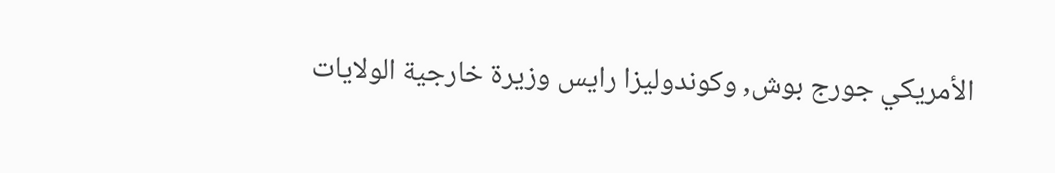الأمريكي جورج بوش, وكوندوليزا رايس وزيرة خارجية الولايات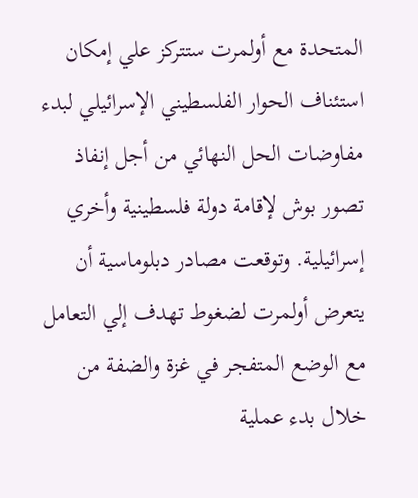المتحدة مع أولمرت ستتركز علي إمكان استئناف الحوار الفلسطيني الإسرائيلي لبدء مفاوضات الحل النهائي من أجل إنفاذ تصور بوش لإقامة دولة فلسطينية وأخري إسرائيلية. وتوقعت مصادر دبلوماسية أن يتعرض أولمرت لضغوط تهدف إلي التعامل مع الوضع المتفجر في غزة والضفة من خلال بدء عملية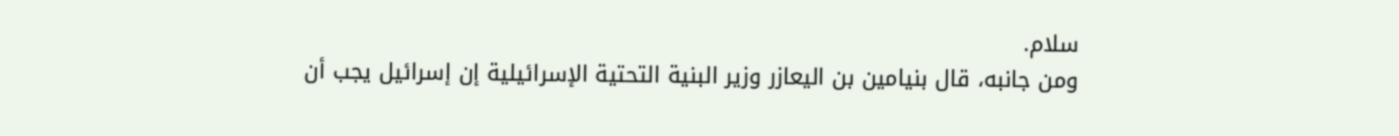سلام.
ومن جانبه، قال بنيامين بن اليعازر وزير البنية التحتية الإسرائيلية إن إسرائيل يجب أن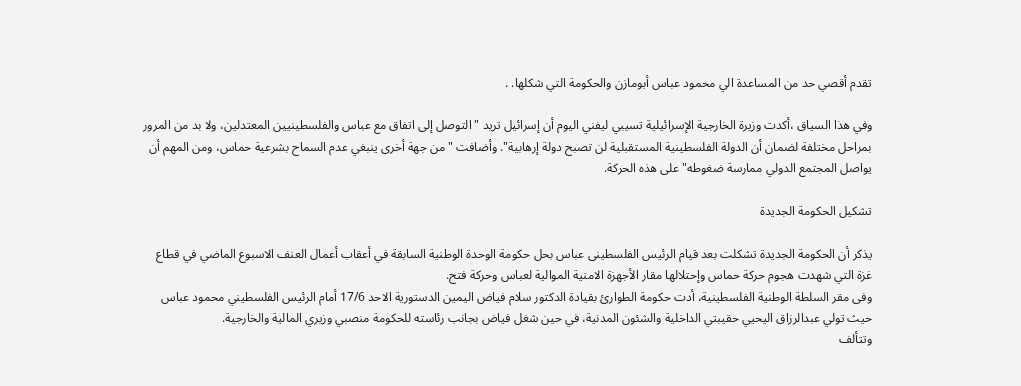تقدم أقصي حد من المساعدة الي محمود عباس أبومازن والحكومة التي شكلها. .

وفي هذا السياق ،أكدت وزيرة الخارجية الإسرائيلية تسيبي ليفني اليوم أن إسرائيل تريد "التوصل إلى اتفاق مع عباس والفلسطينيين المعتدلين، ولا بد من المرور بمراحل مختلفة لضمان أن الدولة الفلسطينية المستقبلية لن تصبح دولة إرهابية". وأضافت "من جهة أخرى ينبغي عدم السماح بشرعية حماس، ومن المهم أن يواصل المجتمع الدولي ممارسة ضغوطه" على هذه الحركة.

تشكيل الحكومة الجديدة

يذكر أن الحكومة الجديدة تشكلت بعد قيام الرئيس الفلسطينى عباس بحل حكومة الوحدة الوطنية السابقة في أعقاب أعمال العنف الاسبوع الماضي في قطاع غزة التي شهدت هجوم حركة حماس وإحتلالها مقار الأجهزة الامنية الموالية لعباس وحركة فتح.
وفى مقر السلطة الوطنية الفلسطينية، أدت حكومة الطوارئ بقيادة الدكتور سلام فياض اليمين الدستورية الاحد 17/6 أمام الرئيس الفلسطيني محمود عباس حيث تولي عبدالرزاق اليحيي حقيبتي الداخلية والشئون المدنية، في حين شغل فياض بجانب رئاسته للحكومة منصبي وزيري المالية والخارجية.
وتتألف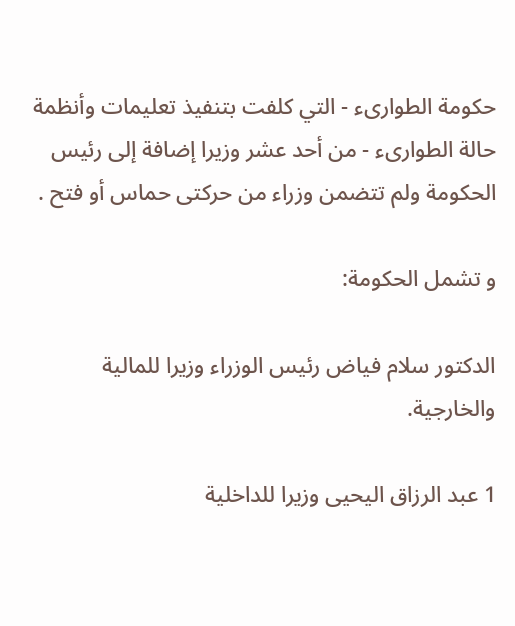حكومة الطوارىء - التي كلفت بتنفيذ تعليمات وأنظمة حالة الطوارىء - من أحد عشر وزيرا إضافة إلى رئيس الحكومة ولم تتضمن وزراء من حركتى حماس أو فتح .

و تشمل الحكومة:

الدكتور سلام فياض رئيس الوزراء وزيرا للمالية والخارجية.

1 عبد الرزاق اليحيى وزيرا للداخلية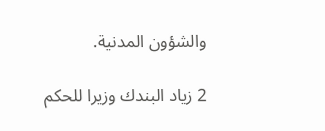والشؤون المدنية.

2 زياد البندك وزيرا للحكم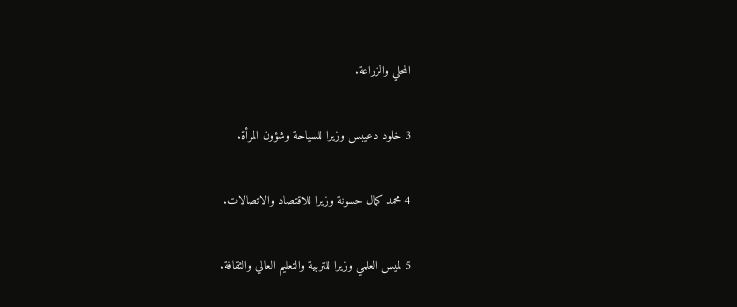المحلي والزراعة.

3 خلود دعيبس وزيرا للسياحة وشؤون المرأة.

4 محمد كمال حسونة وزيرا للاقتصاد والاتصالات.

5 لميس العلمي وزيرا للتربية والتعليم العالي والثقافة.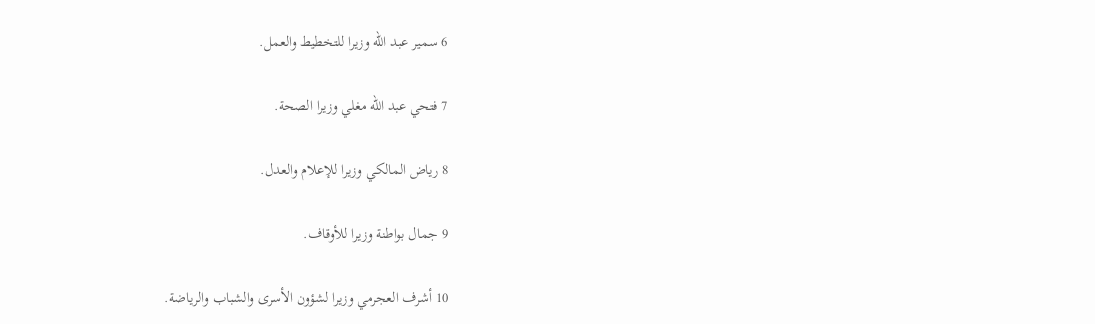6 سمير عبد الله وزيرا للتخطيط والعمل.

7 فتحي عبد الله مغلي وزيرا الصحة.

8 رياض المالكي وزيرا للإعلام والعدل.

9 جمال بواطنة وزيرا للأوقاف.

10 أشرف العجرمي وزيرا لشؤون الأسرى والشباب والرياضة.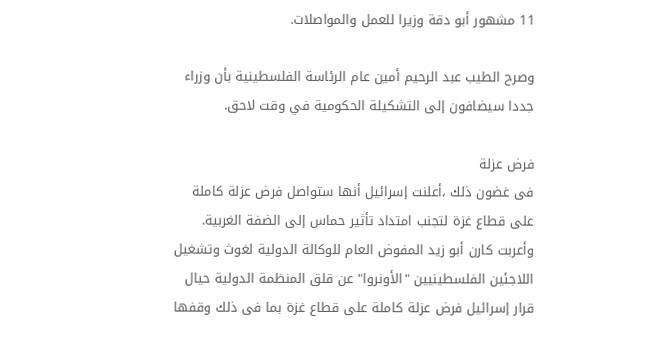11 مشهور أبو دقة وزيرا للعمل والمواصلات.

وصرح الطيب عبد الرحيم أمين عام الرئاسة الفلسطينية بأن وزراء جددا سيضافون إلى التشكيلة الحكومية في وقت لاحق.

فرض عزلة
فى غضون ذلك ،أعلنت إسرائيل أنها ستواصل فرض عزلة كاملة على قطاع غزة لتجنب امتداد تأثير حماس إلى الضفة الغربية.
وأعربت كارن أبو زيد المفوض العام للوكالة الدولية لغوث وتشغيل اللاجئين الفلسطينيين "الأونروا" عن قلق المنظمة الدولية حيال قرار إسرائيل فرض عزلة كاملة على قطاع غزة بما فى ذلك وقفها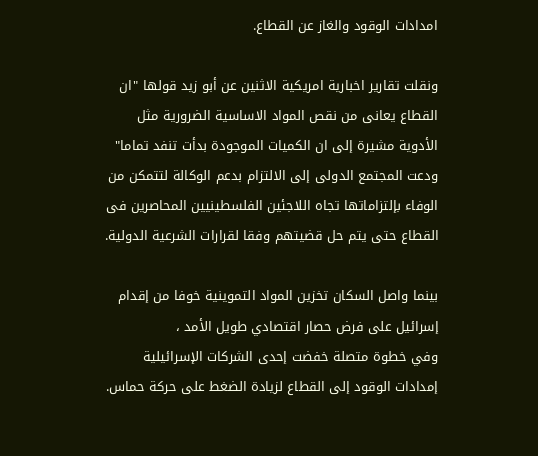امدادات الوقود والغاز عن القطاع.

ونقلت تقارير اخبارية امريكية الاثنين عن أبو زيد قولها "ان القطاع يعانى من نقص المواد الاساسية الضرورية مثل الأدوية مشيرة إلى ان الكميات الموجودة بدأت تنفد تماما" ودعت المجتمع الدولى إلى الالتزام بدعم الوكالة لتتمكن من الوفاء بإلتزاماتها تجاه اللاجئين الفلسطينيين المحاصرين فى القطاع حتى يتم حل قضيتهم وفقا لقرارات الشرعية الدولية.

بينما واصل السكان تخزين المواد التموينية خوفا من إقدام إسرائيل على فرض حصار اقتصادي طويل الأمد ،
وفي خطوة متصلة خفضت إحدى الشركات الإسرائيلية إمدادات الوقود إلى القطاع لزيادة الضغط على حركة حماس.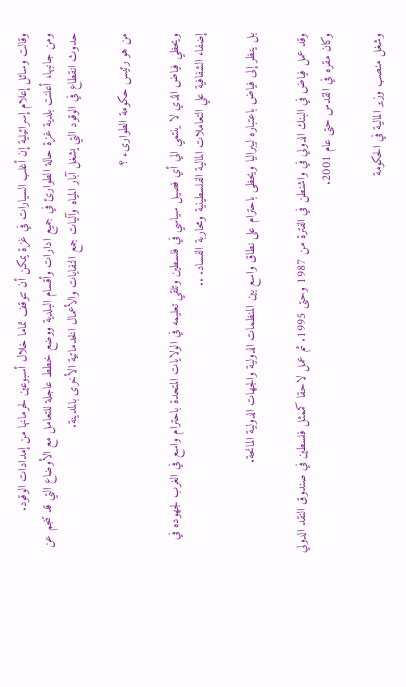وقالت وسائل إعلام إسرائيلية إن أغلب السيارات في غزة يمكن أن تتوقف تماما خلال أسبوعين لحرمانها من إمدادات الوقود.
ومن جانبها، أعلنت بلدية غزة حالة الطوارئ في جميع ادارات وأقسام البلدية ووضع خطط عاجلة للتعامل مع الأوضاع التي قد تنجم عن حدوث انقطاع في الوقود التي يشغل آبار المياه وآليات جمع النفايات والأعمال الخدماتية الأخرى بالمدينة.

من هو رئيس حكومة الطوارىء ؟

ويحظي فياض الذي لا ينتمي الي أي فصيل سياسي في فلسطين وتلقي تعليمه في الولايات المتحدة باحترام واسع في الغرب لجهوده في إضفاء الشفافية علي التعاملات المالية الفلسطينية ومحاربة الفساد. ..

بل ينظر إلى فياض باعتباره ليبراليا ويحظى باحترام على نطاق واسع بين المنظمات الدولية والجهات الدولية المانحة.

وقد عمل فياض في البنك الدولي في واشنطن في الفترة من 1987 وحتى 1995. ثم عمل لاحقا كممثل فلسطين في صندوق النقد الدولي وكان مقره في القدس حتى عام 2001.

وشغل منصب وزير المالية في الحكومة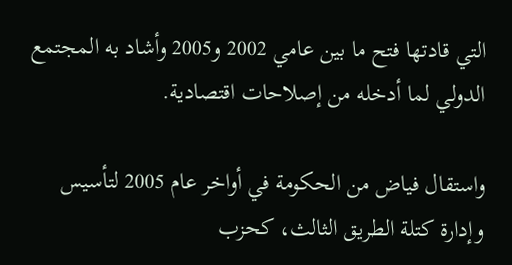التي قادتها فتح ما بين عامي 2002 و2005 وأشاد به المجتمع الدولي لما أدخله من إصلاحات اقتصادية.

واستقال فياض من الحكومة في أواخر عام 2005 لتأسيس وإدارة كتلة الطريق الثالث، كحزب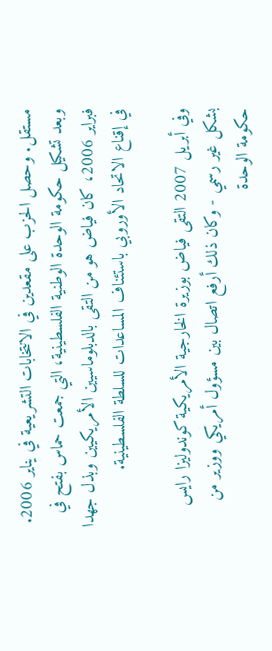مستقل. وحصل الحزب على مقعدين في الانتخابات التشريعية في يناير 2006.
وبعد تشكيل حكومة الوحدة الوطنية الفلسطينية، التي جمعت حماس بفتح في فبراير 2006، كان فياض هو من التقى بالدبلوماسيين الأمريكيين وبذل جهدا في إقناع الاتحاد الأوروبي باستئناف المساعدات للسلطة الفلسطينية.

وفي أبريل 2007 التقى فياض بوزيرة الخارجية الأمريكية كوندوليزا رايس بشكل غير رسمي - وكان ذلك أرفع اتصال بين مسؤول أمريكي ووزير من حكومة الوحدة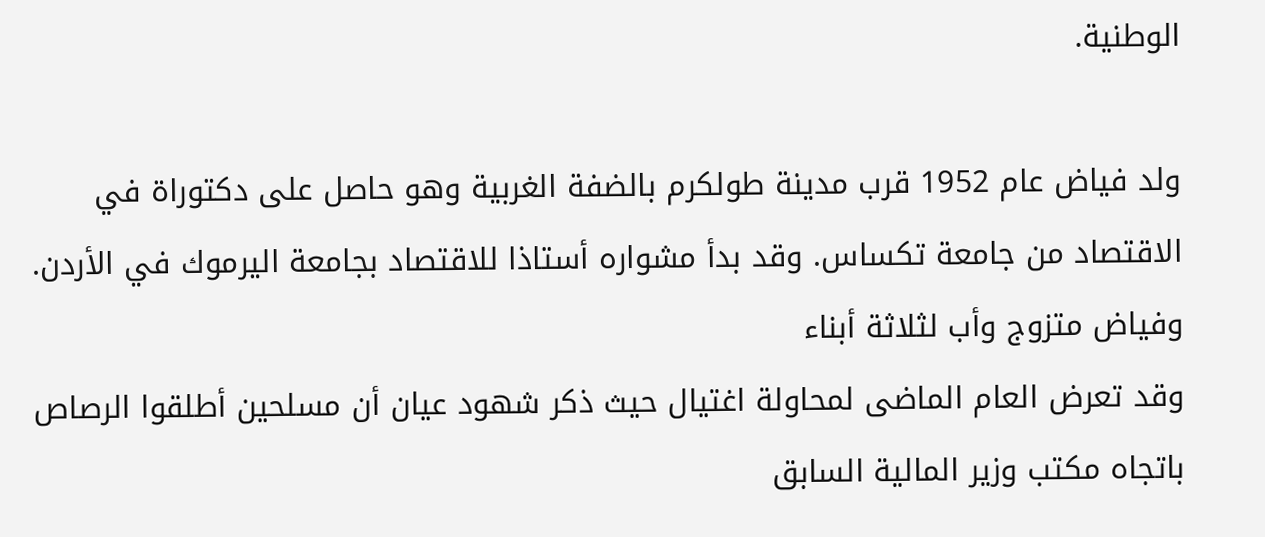الوطنية.

ولد فياض عام 1952 قرب مدينة طولكرم بالضفة الغربية وهو حاصل على دكتوراة في الاقتصاد من جامعة تكساس. وقد بدأ مشواره أستاذا للاقتصاد بجامعة اليرموك في الأردن.
وفياض متزوج وأب لثلاثة أبناء
وقد تعرض العام الماضى لمحاولة اغتيال حيث ذكر شهود عيان أن مسلحين أطلقوا الرصاص باتجاه مكتب وزير المالية السابق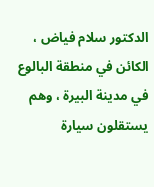الدكتور سلام فياض ، الكائن في منطقة البالوع في مدينة البيرة ، وهم يستقلون سيارة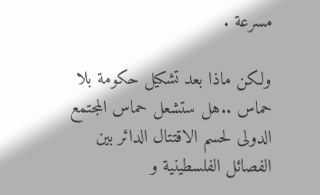مسرعة .

ولكن ماذا بعد تشكيل حكومة بلا حماس ..هل ستشعل حماس المجتمع الدولى لحسم الاقتتال الدائر بين الفصائل الفلسطينية و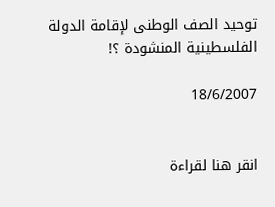توحيد الصف الوطنى لإقامة الدولة الفلسطينية المنشودة ؟!

18/6/2007


انقر هنا لقراءة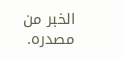الخبر من مصدره.